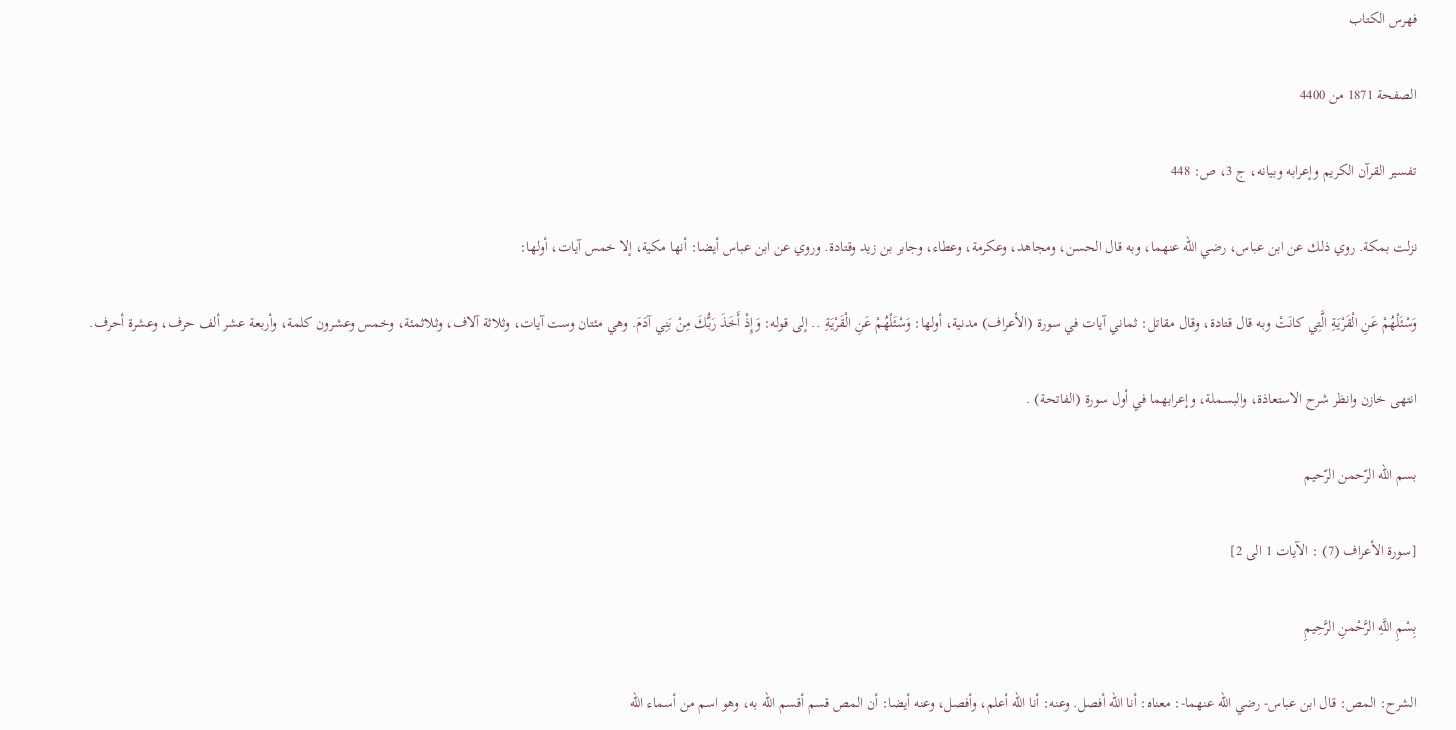فهرس الكتاب

الصفحة 1871 من 4400

تفسير القرآن الكريم وإعرابه وبيانه، ج 3، ص: 448

نزلت بمكة. روي ذلك عن ابن عباس، رضي اللّه عنهما، وبه قال الحسن، ومجاهد، وعكرمة، وعطاء، وجابر بن زيد وقتادة. وروي عن ابن عباس أيضا: أنها مكية، إلا خمس آيات، أولها:

وَسْئَلْهُمْ عَنِ الْقَرْيَةِ الَّتِي كانَتْ وبه قال قتادة، وقال مقاتل: ثماني آيات في سورة (الأعراف) مدنية، أولها: وَسْئَلْهُمْ عَنِ الْقَرْيَةِ .. إلى قوله: وَإِذْ أَخَذَ رَبُّكَ مِنْ بَنِي آدَمَ. وهي مئتان وست آيات، وثلاثة آلاف، وثلاثمئة، وخمس وعشرون كلمة، وأربعة عشر ألف حرف، وعشرة أحرف.

انتهى خازن وانظر شرح الاستعاذة، والبسملة، وإعرابهما في أول سورة (الفاتحة) .

بسم اللّه الرّحمن الرّحيم

[سورة الأعراف (7) : الآيات 1 الى 2]

بِسْمِ اللَّهِ الرَّحْمنِ الرَّحِيمِ

الشرح: المص: قال ابن عباس- رضي اللّه عنهما-: معناه: أنا اللّه أفصل. وعنه: أنا اللّه أعلم، وأفصل، وعنه أيضا: أن المص قسم أقسم اللّه به، وهو اسم من أسماء اللّه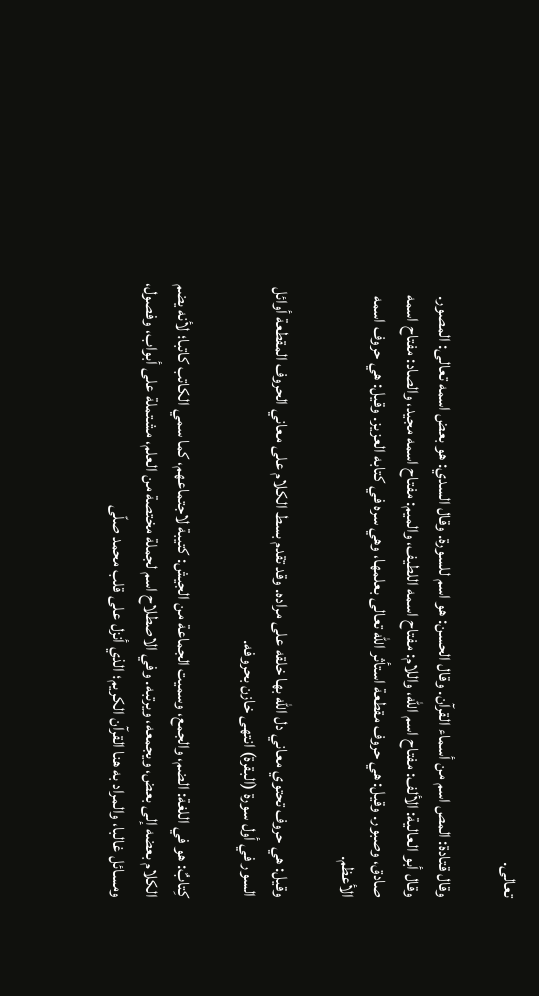تعالى.

وقال قتادة: المص اسم من أسماء القرآن. وقال الحسن: هو اسم للسورة. وقال السدي: هو بعض اسمه تعالى: المصور. وقال أبو العالية: الألف: مفتاح اسم اللّه، واللام: مفتاح اسمه اللطيف، والميم: مفتاح اسمه مجيد، والصاد: مفتاح اسمه صادق، وصبور. وقيل: هي حروف مقطعة استأثر اللّه تعالى بعلمها، وهي سره في كتابه العزيز. وقيل: هي حروف اسمه الأعظم.

وقيل: هي حروف تحتوي معاني دل اللّه بها خلقه على مراده. وقد تقدم بسط الكلام على معاني الحروف المقطعة أوائل السور في أول سورة (البقرة) انتهى خازن بحروفه.

كِتابٌ: هو في اللغة: الضم، والجمع، وسميت الجماعة من الجيش: كتيبة لاجتماعهم، كما سمي الكاتب كاتبا؛ لأنه يضم الكلام بعضه إلى بعض، ويجمعه، ويرتبه. وفي الاصطلاح اسم لجملة مختصة من العلم، مشتملة على أبواب، وفصول، ومسائل غالبا، والمراد به هنا القرآن الكريم؛ الذي أنزل على قلب محمد صلّى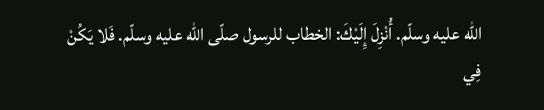اللّه عليه وسلّم. أُنْزِلَ إِلَيْكَ: الخطاب للرسول صلّى اللّه عليه وسلّم. فَلا يَكُنْ فِي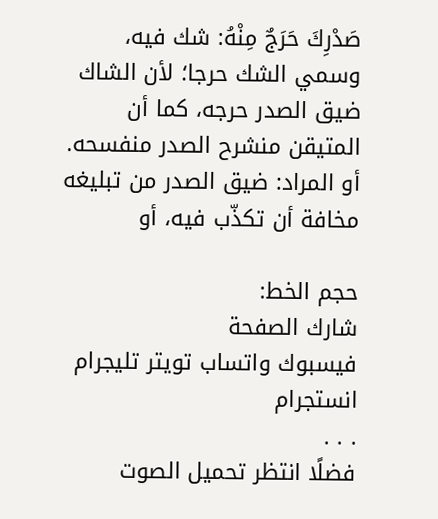صَدْرِكَ حَرَجٌ مِنْهُ: شك فيه، وسمي الشك حرجا؛ لأن الشاك ضيق الصدر حرجه، كما أن المتيقن منشرح الصدر منفسحه. أو المراد: ضيق الصدر من تبليغه مخافة أن تكذّب فيه، أو

حجم الخط:
شارك الصفحة
فيسبوك واتساب تويتر تليجرام انستجرام
. . .
فضلًا انتظر تحميل الصوت